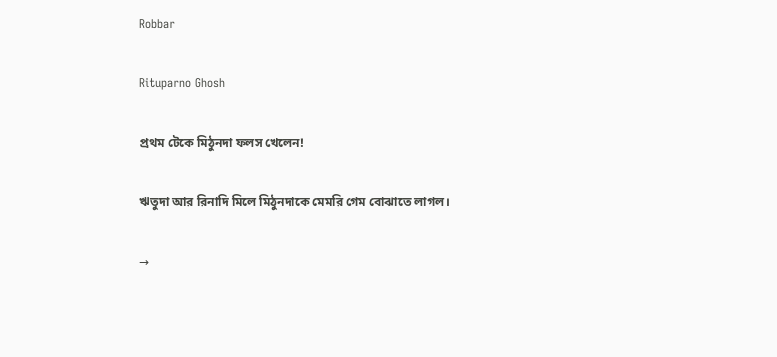Robbar

Rituparno Ghosh

প্রথম টেকে মিঠুনদা ফলস খেলেন!

ঋতুদা আর রিনাদি মিলে মিঠুনদাকে মেমরি গেম বোঝাতে লাগল।

→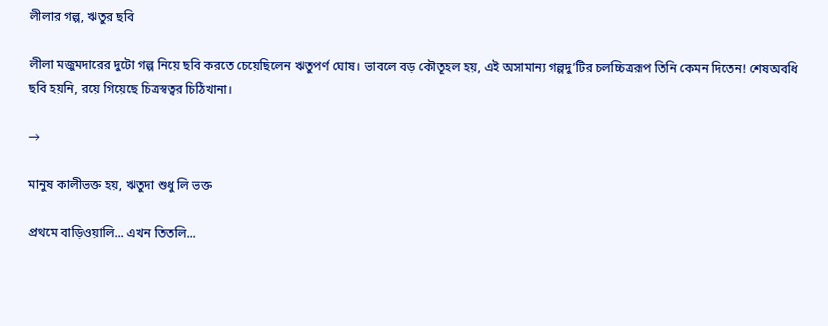লীলার গল্প, ঋতুর ছবি

লীলা মজুমদারের দুটো গল্প নিয়ে ছবি করতে চেয়েছিলেন ঋতুপর্ণ ঘোষ। ভাবলে বড় কৌতূহল হয়, এই অসামান্য গল্পদু’টির চলচ্চিত্ররূপ তিনি কেমন দিতেন! শেষঅবধি ছবি হয়নি, রয়ে গিয়েছে চিত্রস্বত্বর চিঠিখানা।

→

মানুষ কালীভক্ত হয়, ঋতুদা শুধু লি ভক্ত

প্রথমে বাড়িওয়ালি... এখন তিতলি...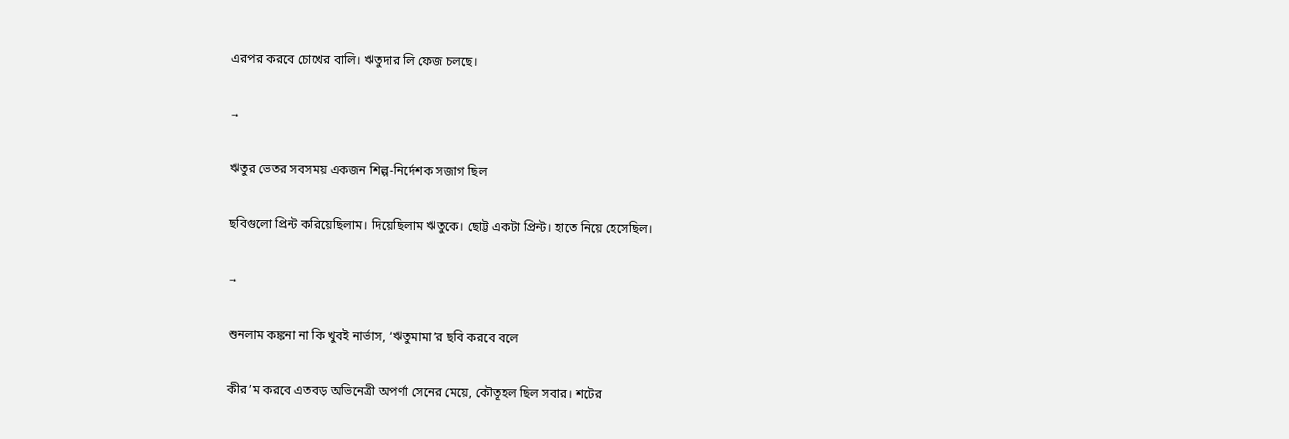এরপর করবে চোখের বালি। ঋতুদার লি ফেজ চলছে।

→

ঋতুর ভেতর সবসময় একজন শিল্প-নির্দেশক সজাগ ছিল

ছবিগুলো প্রিন্ট করিয়েছিলাম। দিয়েছিলাম ঋতুকে। ছোট্ট একটা প্রিন্ট। হাতে নিয়ে হেসেছিল।

→

শুনলাম কঙ্কনা না কি খুবই নার্ভাস, ‘ঋতুমামা’র ছবি করবে বলে

কীর’ম করবে এতবড় অভিনেত্রী অপর্ণা সেনের মেয়ে, কৌতূহল ছিল সবার। শটের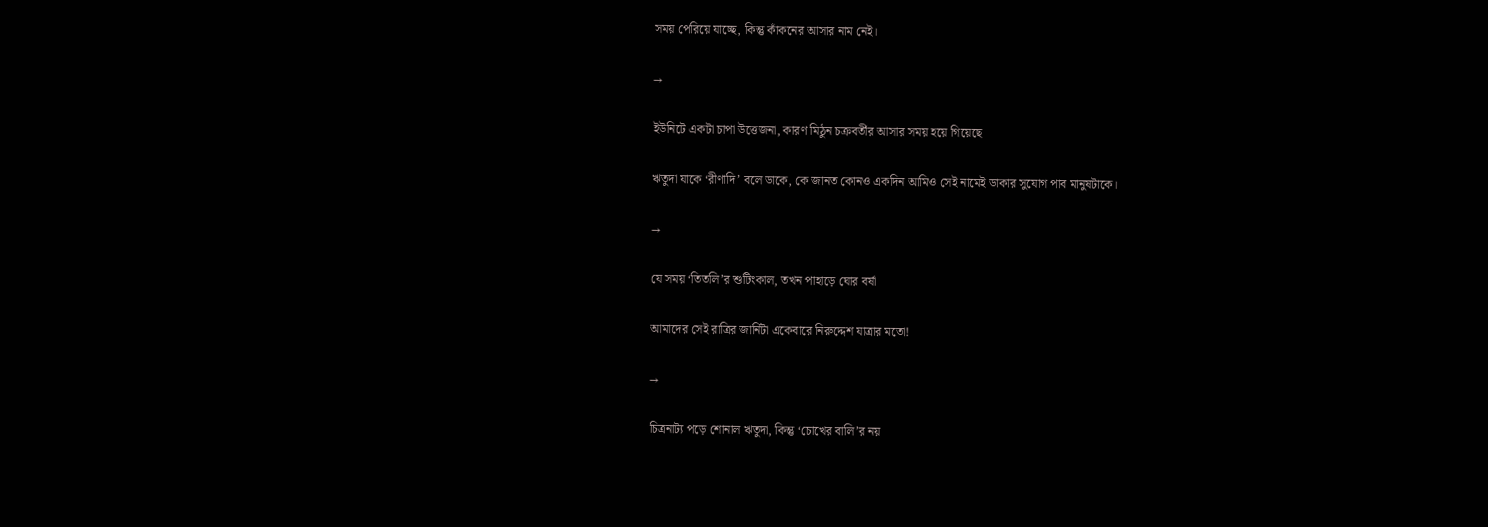সময় পেরিয়ে যাচ্ছে, কিন্তু কাঁকনের আসার নাম নেই।

→

ইউনিটে একটা চাপা উত্তেজনা, কারণ মিঠুন চক্রবর্তীর আসার সময় হয়ে গিয়েছে

ঋতুদা যাকে ‘রীণাদি’ বলে ডাকে, কে জানত কোনও একদিন আমিও সেই নামেই ডাকার সুযোগ পাব মানুষটাকে।

→

যে সময় ‘তিতলি’র শুটিংকাল, তখন পাহাড়ে ঘোর বর্ষা

আমাদের সেই রাত্রির জার্নিটা একেবারে নিরুদ্দেশ যাত্রার মতো!

→

চিত্রনাট্য পড়ে শোনাল ঋতুদা, কিন্তু ‘চোখের বালি’র নয়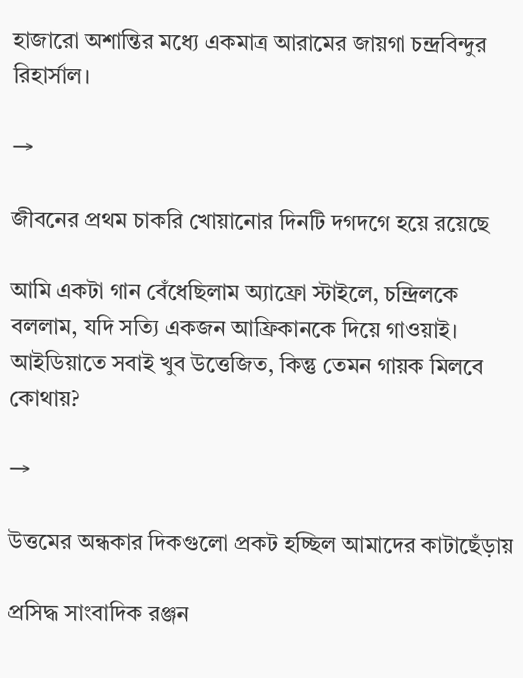হাজারো অশান্তির মধ‌্যে একমাত্র আরামের জায়গা চন্দ্রবিন্দুর রিহার্সাল।

→

জীবনের প্রথম চাকরি খোয়ানোর দিনটি দগদগে হয়ে রয়েছে

আমি একটা গান বেঁধেছিলাম অ্যাফ্রো স্টাইলে, চন্দ্রিলকে বললাম, যদি সত্যি একজন আফ্রিকানকে দিয়ে গাওয়াই। আইডিয়াতে সবাই খুব উত্তেজিত, কিন্তু তেমন গায়ক মিলবে কোথায়?

→

উত্তমের অন্ধকার দিকগুলো প্রকট হচ্ছিল আমাদের কাটাছেঁড়ায়

প্রসিদ্ধ সাংবাদিক রঞ্জন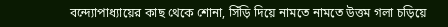বন্দ‌্যোপাধ‌্যায়ের কাছ থেকে শোনা, সিঁড়ি দিয়ে নামতে নামতে উত্তম গলা চড়িয়ে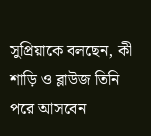সুপ্রিয়াকে বলছেন, কী শাড়ি ও ব্লাউজ তিনি পরে আসবেন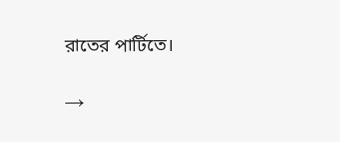রাতের পার্টিতে।

→